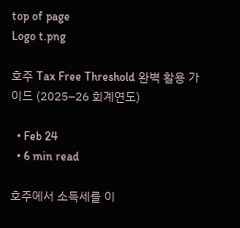top of page
Logo t.png

호주 Tax Free Threshold 완벽 활용 가이드 (2025–26 회계연도)

  • Feb 24
  • 6 min read

호주에서 소득세를 이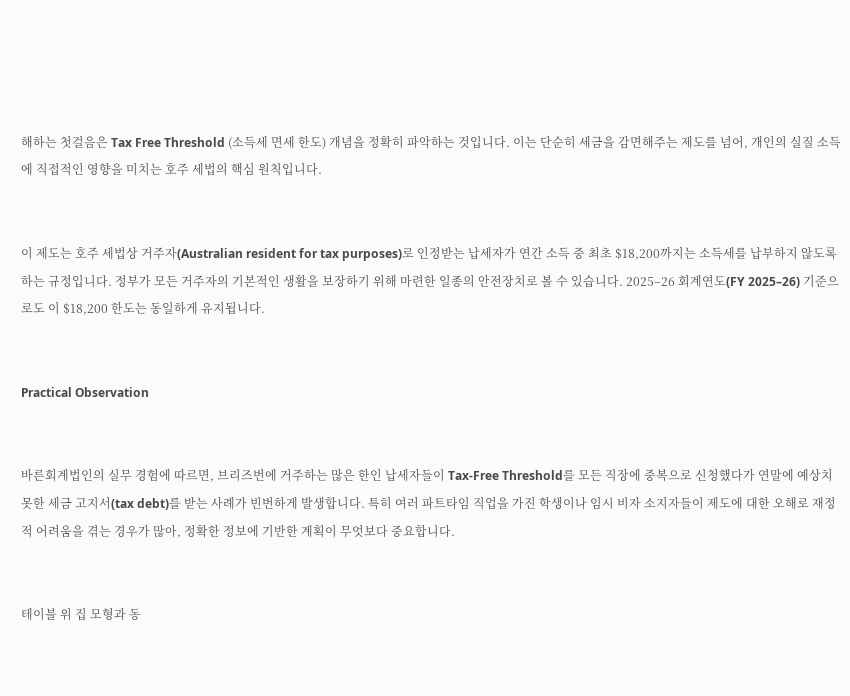해하는 첫걸음은 Tax Free Threshold (소득세 면세 한도) 개념을 정확히 파악하는 것입니다. 이는 단순히 세금을 감면해주는 제도를 넘어, 개인의 실질 소득에 직접적인 영향을 미치는 호주 세법의 핵심 원칙입니다.


이 제도는 호주 세법상 거주자(Australian resident for tax purposes)로 인정받는 납세자가 연간 소득 중 최초 $18,200까지는 소득세를 납부하지 않도록 하는 규정입니다. 정부가 모든 거주자의 기본적인 생활을 보장하기 위해 마련한 일종의 안전장치로 볼 수 있습니다. 2025–26 회계연도(FY 2025–26) 기준으로도 이 $18,200 한도는 동일하게 유지됩니다.


Practical Observation


바른회계법인의 실무 경험에 따르면, 브리즈번에 거주하는 많은 한인 납세자들이 Tax-Free Threshold를 모든 직장에 중복으로 신청했다가 연말에 예상치 못한 세금 고지서(tax debt)를 받는 사례가 빈번하게 발생합니다. 특히 여러 파트타임 직업을 가진 학생이나 임시 비자 소지자들이 제도에 대한 오해로 재정적 어려움을 겪는 경우가 많아, 정확한 정보에 기반한 계획이 무엇보다 중요합니다.


테이블 위 집 모형과 동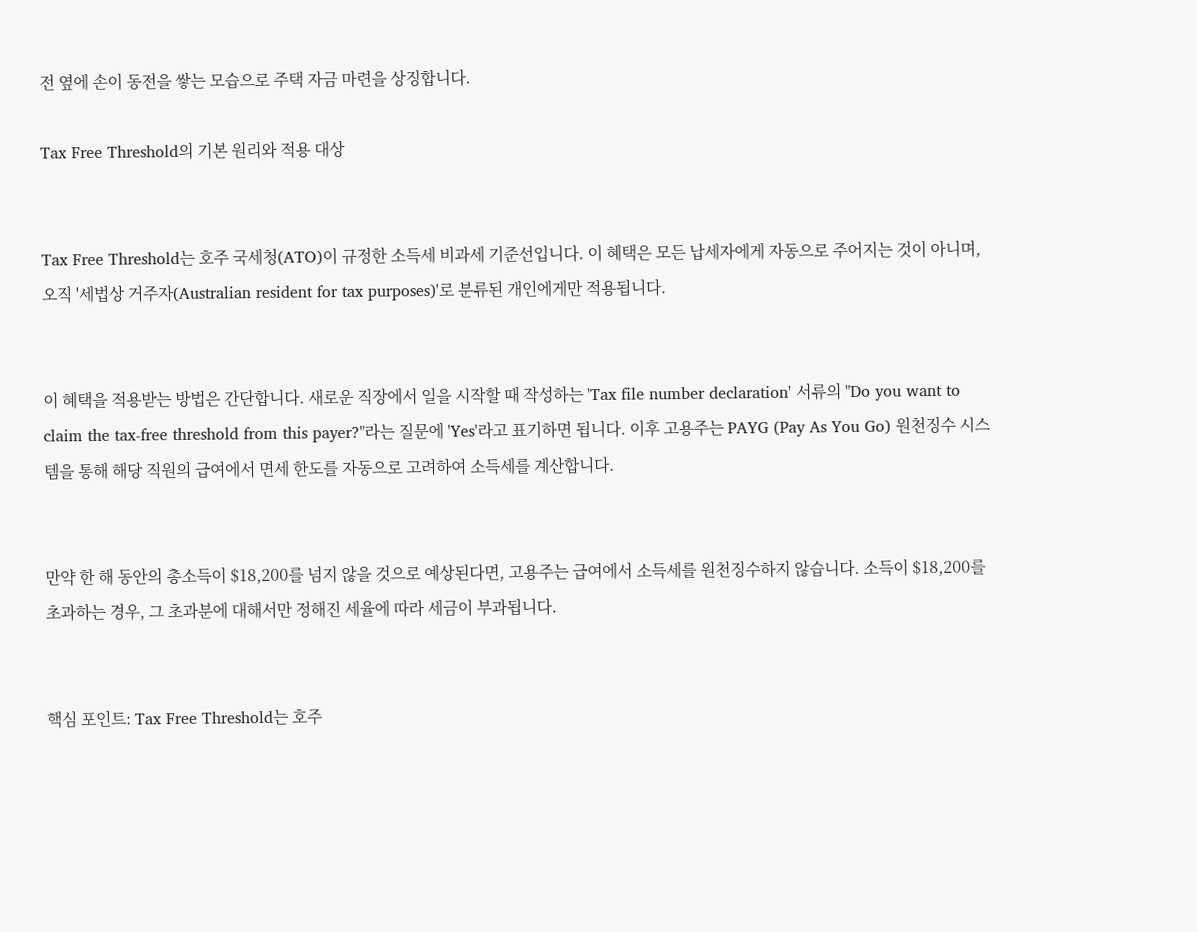전 옆에 손이 동전을 쌓는 모습으로 주택 자금 마련을 상징합니다.

Tax Free Threshold의 기본 원리와 적용 대상


Tax Free Threshold는 호주 국세청(ATO)이 규정한 소득세 비과세 기준선입니다. 이 혜택은 모든 납세자에게 자동으로 주어지는 것이 아니며, 오직 '세법상 거주자(Australian resident for tax purposes)'로 분류된 개인에게만 적용됩니다.


이 혜택을 적용받는 방법은 간단합니다. 새로운 직장에서 일을 시작할 때 작성하는 'Tax file number declaration' 서류의 "Do you want to claim the tax-free threshold from this payer?"라는 질문에 'Yes'라고 표기하면 됩니다. 이후 고용주는 PAYG (Pay As You Go) 원천징수 시스템을 통해 해당 직원의 급여에서 면세 한도를 자동으로 고려하여 소득세를 계산합니다.


만약 한 해 동안의 총소득이 $18,200를 넘지 않을 것으로 예상된다면, 고용주는 급여에서 소득세를 원천징수하지 않습니다. 소득이 $18,200를 초과하는 경우, 그 초과분에 대해서만 정해진 세율에 따라 세금이 부과됩니다.


핵심 포인트: Tax Free Threshold는 호주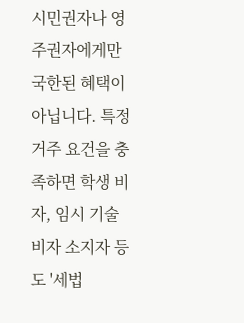시민권자나 영주권자에게만 국한된 혜택이 아닙니다. 특정 거주 요건을 충족하면 학생 비자, 임시 기술 비자 소지자 등도 '세법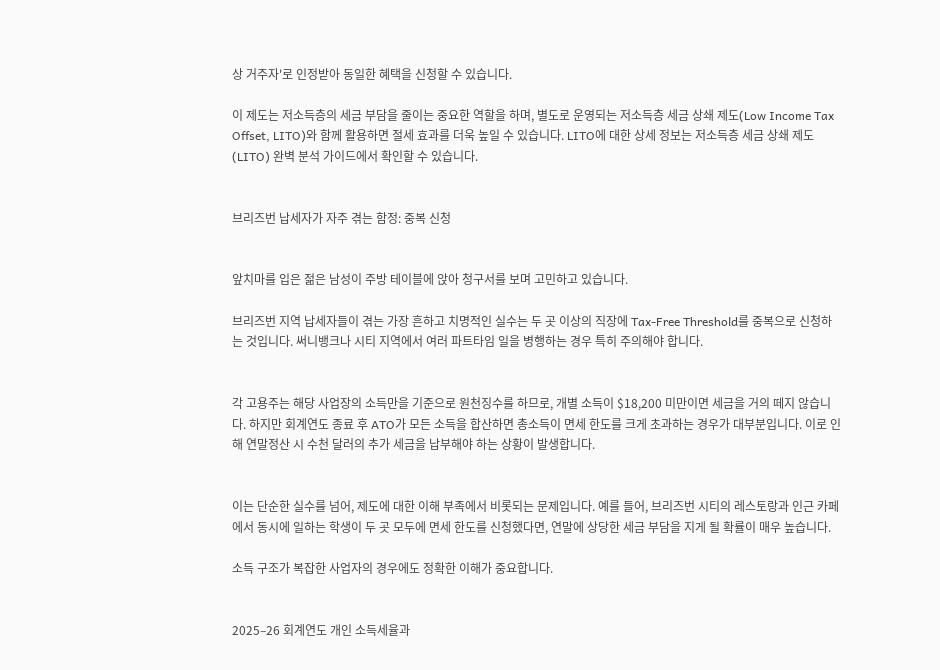상 거주자'로 인정받아 동일한 혜택을 신청할 수 있습니다.

이 제도는 저소득층의 세금 부담을 줄이는 중요한 역할을 하며, 별도로 운영되는 저소득층 세금 상쇄 제도(Low Income Tax Offset, LITO)와 함께 활용하면 절세 효과를 더욱 높일 수 있습니다. LITO에 대한 상세 정보는 저소득층 세금 상쇄 제도(LITO) 완벽 분석 가이드에서 확인할 수 있습니다.


브리즈번 납세자가 자주 겪는 함정: 중복 신청


앞치마를 입은 젊은 남성이 주방 테이블에 앉아 청구서를 보며 고민하고 있습니다.

브리즈번 지역 납세자들이 겪는 가장 흔하고 치명적인 실수는 두 곳 이상의 직장에 Tax-Free Threshold를 중복으로 신청하는 것입니다. 써니뱅크나 시티 지역에서 여러 파트타임 일을 병행하는 경우 특히 주의해야 합니다.


각 고용주는 해당 사업장의 소득만을 기준으로 원천징수를 하므로, 개별 소득이 $18,200 미만이면 세금을 거의 떼지 않습니다. 하지만 회계연도 종료 후 ATO가 모든 소득을 합산하면 총소득이 면세 한도를 크게 초과하는 경우가 대부분입니다. 이로 인해 연말정산 시 수천 달러의 추가 세금을 납부해야 하는 상황이 발생합니다.


이는 단순한 실수를 넘어, 제도에 대한 이해 부족에서 비롯되는 문제입니다. 예를 들어, 브리즈번 시티의 레스토랑과 인근 카페에서 동시에 일하는 학생이 두 곳 모두에 면세 한도를 신청했다면, 연말에 상당한 세금 부담을 지게 될 확률이 매우 높습니다.

소득 구조가 복잡한 사업자의 경우에도 정확한 이해가 중요합니다.


2025–26 회계연도 개인 소득세율과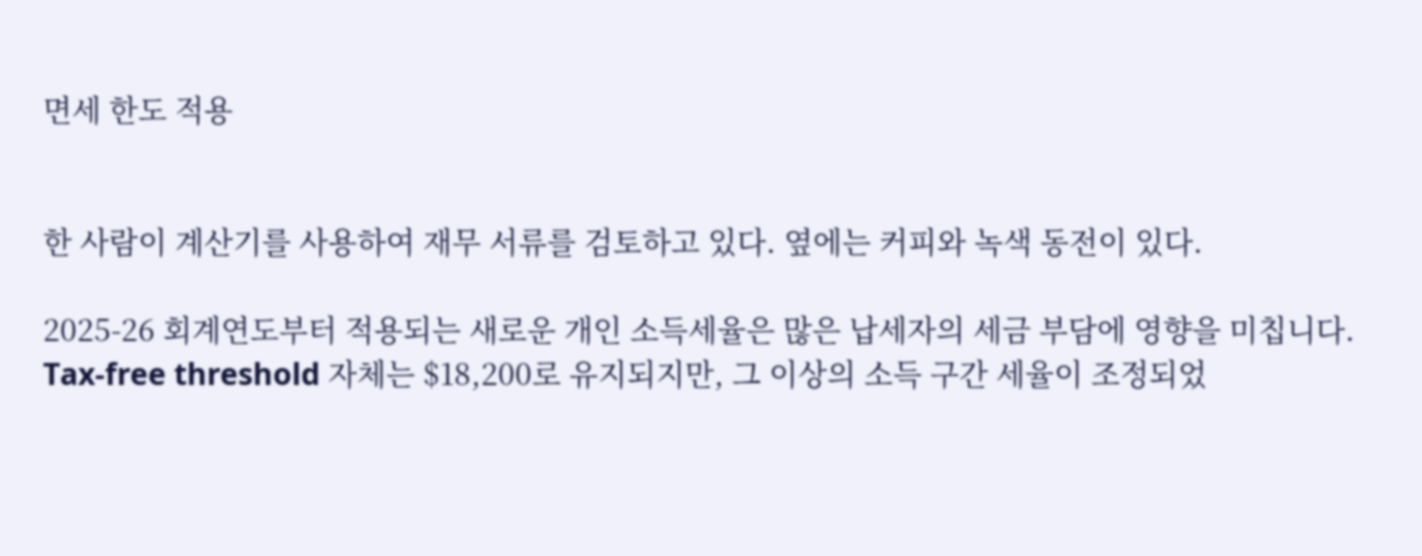면세 한도 적용


한 사람이 계산기를 사용하여 재무 서류를 검토하고 있다. 옆에는 커피와 녹색 동전이 있다.

2025-26 회계연도부터 적용되는 새로운 개인 소득세율은 많은 납세자의 세금 부담에 영향을 미칩니다. Tax-free threshold 자체는 $18,200로 유지되지만, 그 이상의 소득 구간 세율이 조정되었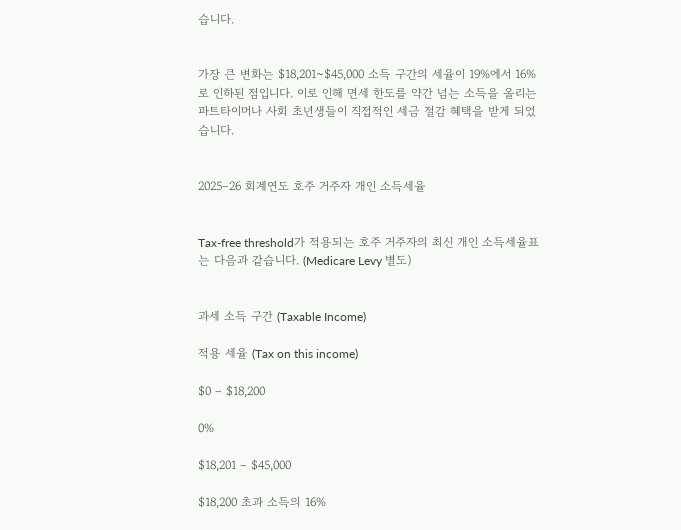습니다.


가장 큰 변화는 $18,201~$45,000 소득 구간의 세율이 19%에서 16%로 인하된 점입니다. 이로 인해 면세 한도를 약간 넘는 소득을 올리는 파트타이머나 사회 초년생들이 직접적인 세금 절감 혜택을 받게 되었습니다.


2025–26 회계연도 호주 거주자 개인 소득세율


Tax-free threshold가 적용되는 호주 거주자의 최신 개인 소득세율표는 다음과 같습니다. (Medicare Levy 별도)


과세 소득 구간 (Taxable Income)

적용 세율 (Tax on this income)

$0 – $18,200

0%

$18,201 – $45,000

$18,200 초과 소득의 16%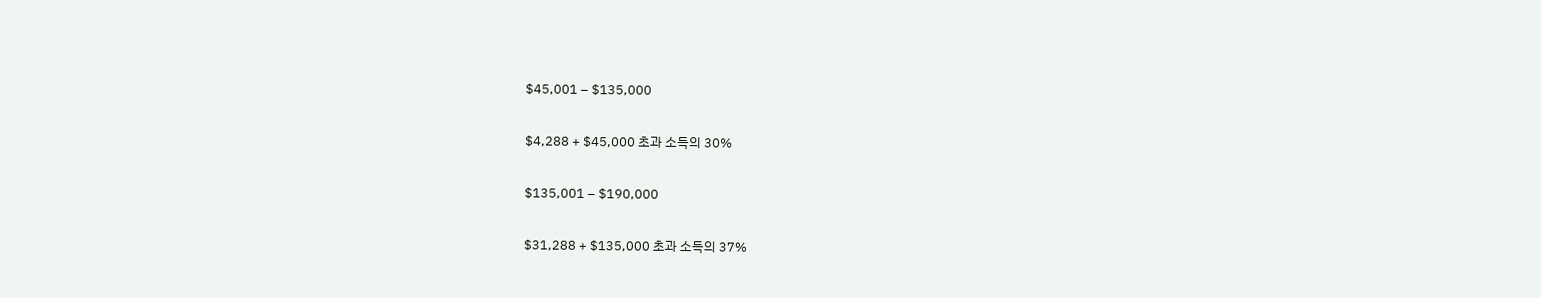$45,001 – $135,000

$4,288 + $45,000 초과 소득의 30%

$135,001 – $190,000

$31,288 + $135,000 초과 소득의 37%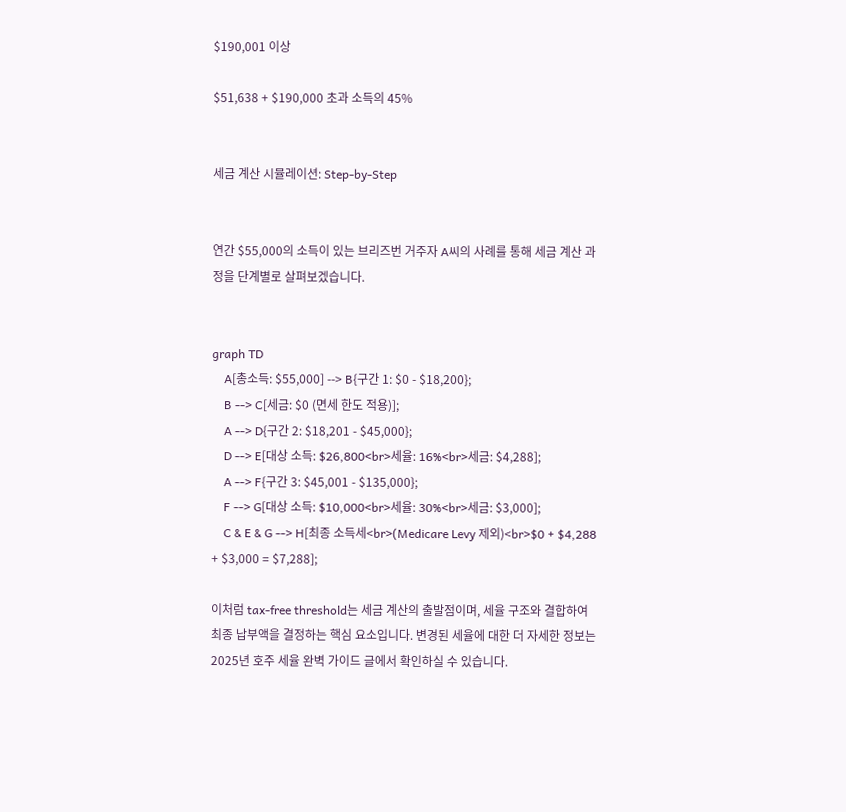$190,001 이상

$51,638 + $190,000 초과 소득의 45%


세금 계산 시뮬레이션: Step-by-Step


연간 $55,000의 소득이 있는 브리즈번 거주자 A씨의 사례를 통해 세금 계산 과정을 단계별로 살펴보겠습니다.


graph TD
    A[총소득: $55,000] --> B{구간 1: $0 - $18,200};
    B --> C[세금: $0 (면세 한도 적용)];
    A --> D{구간 2: $18,201 - $45,000};
    D --> E[대상 소득: $26,800<br>세율: 16%<br>세금: $4,288];
    A --> F{구간 3: $45,001 - $135,000};
    F --> G[대상 소득: $10,000<br>세율: 30%<br>세금: $3,000];
    C & E & G --> H[최종 소득세<br>(Medicare Levy 제외)<br>$0 + $4,288 + $3,000 = $7,288];

이처럼 tax-free threshold는 세금 계산의 출발점이며, 세율 구조와 결합하여 최종 납부액을 결정하는 핵심 요소입니다. 변경된 세율에 대한 더 자세한 정보는 2025년 호주 세율 완벽 가이드 글에서 확인하실 수 있습니다.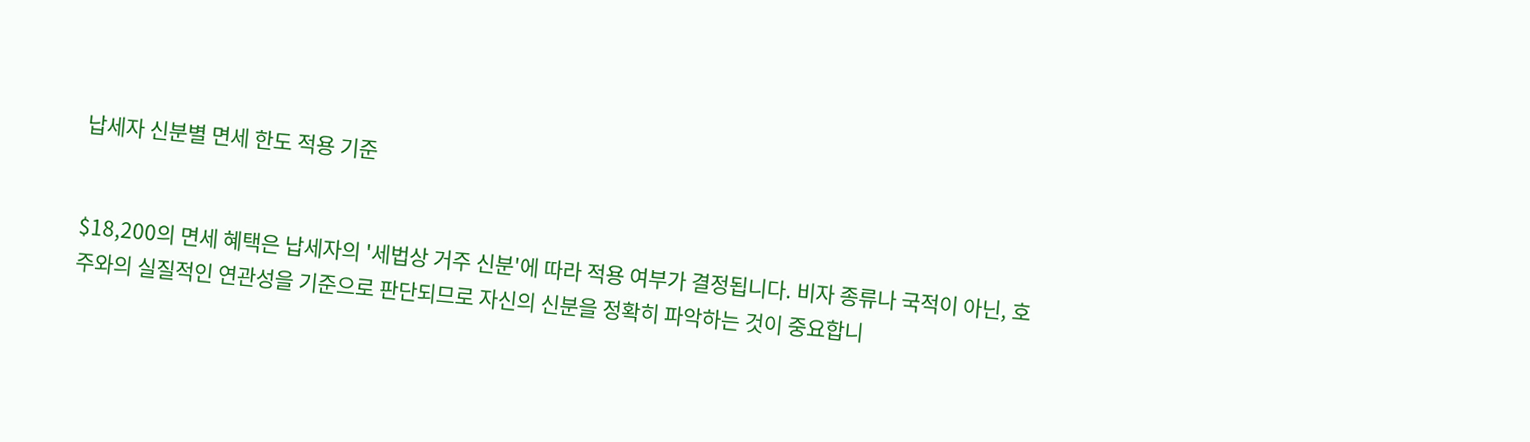납세자 신분별 면세 한도 적용 기준


$18,200의 면세 혜택은 납세자의 '세법상 거주 신분'에 따라 적용 여부가 결정됩니다. 비자 종류나 국적이 아닌, 호주와의 실질적인 연관성을 기준으로 판단되므로 자신의 신분을 정확히 파악하는 것이 중요합니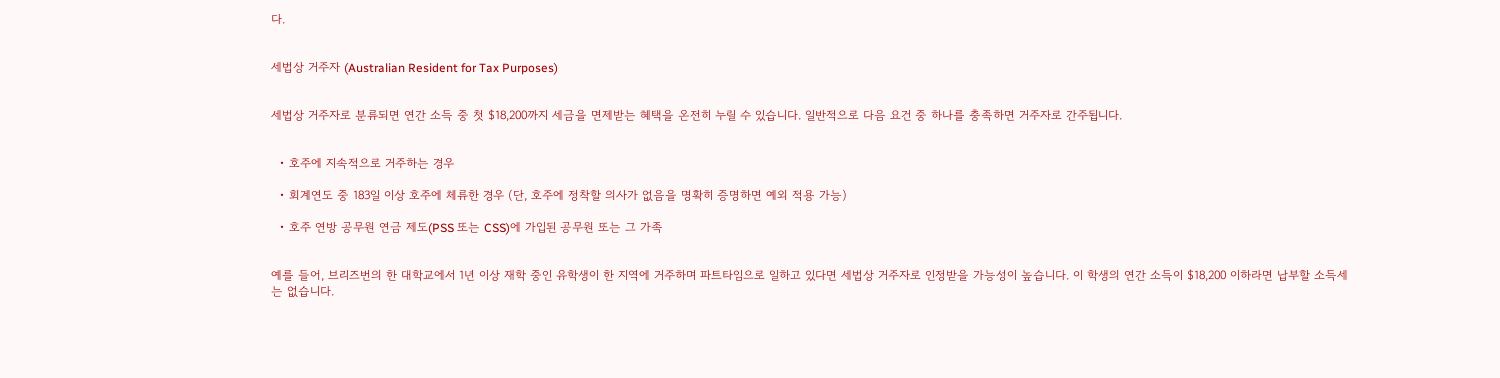다.


세법상 거주자 (Australian Resident for Tax Purposes)


세법상 거주자로 분류되면 연간 소득 중 첫 $18,200까지 세금을 면제받는 혜택을 온전히 누릴 수 있습니다. 일반적으로 다음 요건 중 하나를 충족하면 거주자로 간주됩니다.


  • 호주에 지속적으로 거주하는 경우

  • 회계연도 중 183일 이상 호주에 체류한 경우 (단, 호주에 정착할 의사가 없음을 명확히 증명하면 예외 적용 가능)

  • 호주 연방 공무원 연금 제도(PSS 또는 CSS)에 가입된 공무원 또는 그 가족


예를 들어, 브리즈번의 한 대학교에서 1년 이상 재학 중인 유학생이 한 지역에 거주하며 파트타임으로 일하고 있다면 세법상 거주자로 인정받을 가능성이 높습니다. 이 학생의 연간 소득이 $18,200 이하라면 납부할 소득세는 없습니다.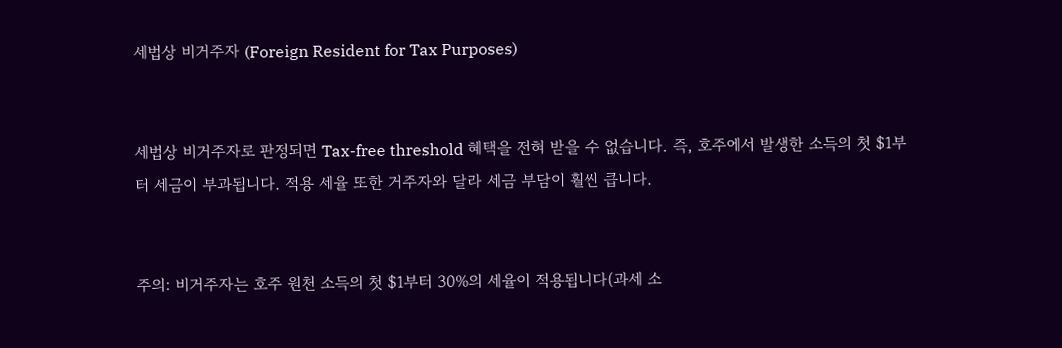세법상 비거주자 (Foreign Resident for Tax Purposes)


세법상 비거주자로 판정되면 Tax-free threshold 혜택을 전혀 받을 수 없습니다. 즉, 호주에서 발생한 소득의 첫 $1부터 세금이 부과됩니다. 적용 세율 또한 거주자와 달라 세금 부담이 훨씬 큽니다.


주의: 비거주자는 호주 원천 소득의 첫 $1부터 30%의 세율이 적용됩니다(과세 소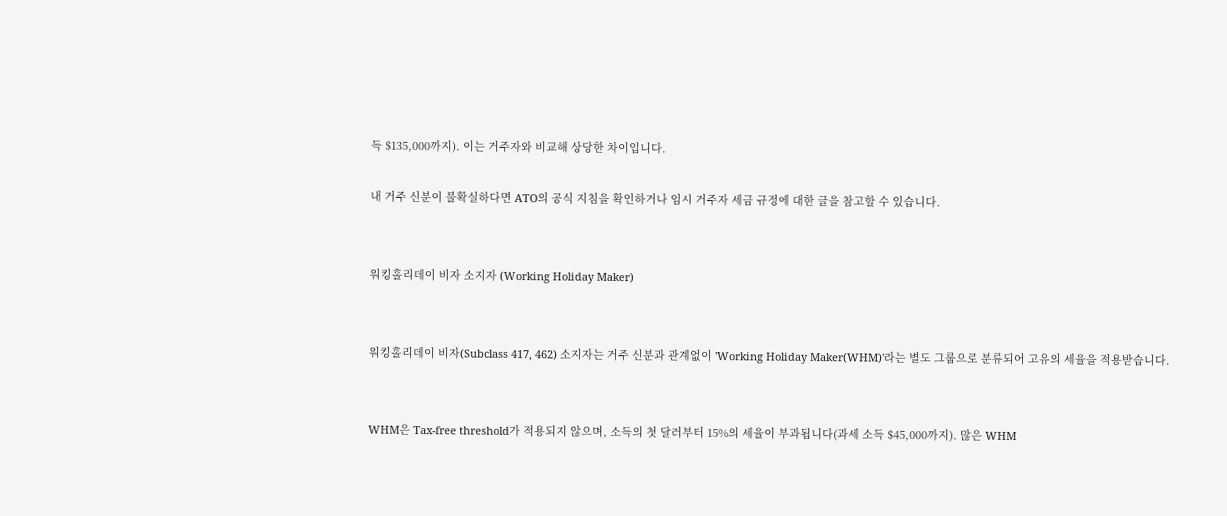득 $135,000까지). 이는 거주자와 비교해 상당한 차이입니다.

내 거주 신분이 불확실하다면 ATO의 공식 지침을 확인하거나 임시 거주자 세금 규정에 대한 글을 참고할 수 있습니다.


워킹홀리데이 비자 소지자 (Working Holiday Maker)


워킹홀리데이 비자(Subclass 417, 462) 소지자는 거주 신분과 관계없이 'Working Holiday Maker(WHM)'라는 별도 그룹으로 분류되어 고유의 세율을 적용받습니다.


WHM은 Tax-free threshold가 적용되지 않으며, 소득의 첫 달러부터 15%의 세율이 부과됩니다(과세 소득 $45,000까지). 많은 WHM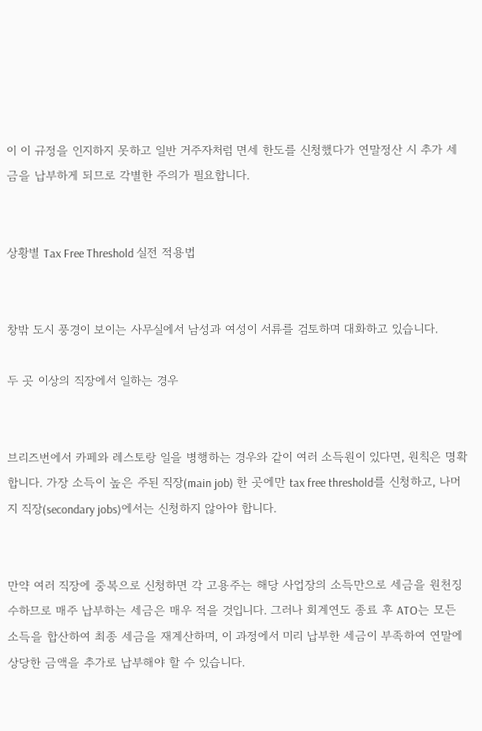이 이 규정을 인지하지 못하고 일반 거주자처럼 면세 한도를 신청했다가 연말정산 시 추가 세금을 납부하게 되므로 각별한 주의가 필요합니다.


상황별 Tax Free Threshold 실전 적용법


창밖 도시 풍경이 보이는 사무실에서 남성과 여성이 서류를 검토하며 대화하고 있습니다.

두 곳 이상의 직장에서 일하는 경우


브리즈번에서 카페와 레스토랑 일을 병행하는 경우와 같이 여러 소득원이 있다면, 원칙은 명확합니다. 가장 소득이 높은 주된 직장(main job) 한 곳에만 tax free threshold를 신청하고, 나머지 직장(secondary jobs)에서는 신청하지 않아야 합니다.


만약 여러 직장에 중복으로 신청하면 각 고용주는 해당 사업장의 소득만으로 세금을 원천징수하므로 매주 납부하는 세금은 매우 적을 것입니다. 그러나 회계연도 종료 후 ATO는 모든 소득을 합산하여 최종 세금을 재계산하며, 이 과정에서 미리 납부한 세금이 부족하여 연말에 상당한 금액을 추가로 납부해야 할 수 있습니다.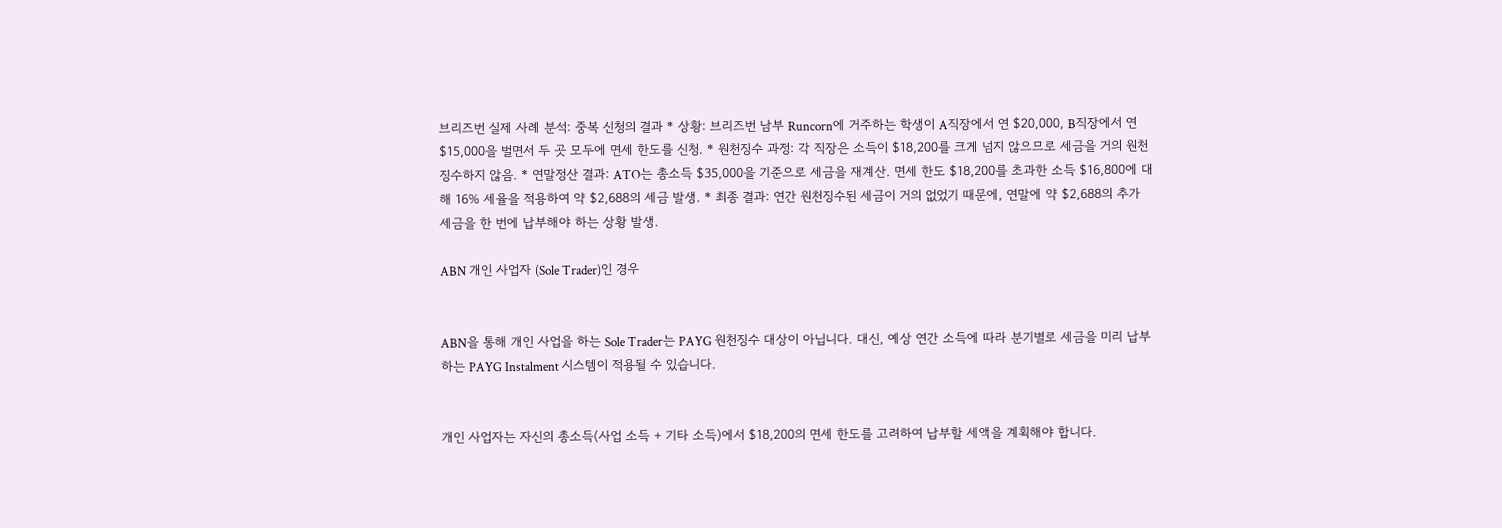브리즈번 실제 사례 분석: 중복 신청의 결과 * 상황: 브리즈번 남부 Runcorn에 거주하는 학생이 A직장에서 연 $20,000, B직장에서 연 $15,000을 벌면서 두 곳 모두에 면세 한도를 신청. * 원천징수 과정: 각 직장은 소득이 $18,200를 크게 넘지 않으므로 세금을 거의 원천징수하지 않음. * 연말정산 결과: ATO는 총소득 $35,000을 기준으로 세금을 재계산. 면세 한도 $18,200를 초과한 소득 $16,800에 대해 16% 세율을 적용하여 약 $2,688의 세금 발생. * 최종 결과: 연간 원천징수된 세금이 거의 없었기 때문에, 연말에 약 $2,688의 추가 세금을 한 번에 납부해야 하는 상황 발생.

ABN 개인 사업자 (Sole Trader)인 경우


ABN을 통해 개인 사업을 하는 Sole Trader는 PAYG 원천징수 대상이 아닙니다. 대신, 예상 연간 소득에 따라 분기별로 세금을 미리 납부하는 PAYG Instalment 시스템이 적용될 수 있습니다.


개인 사업자는 자신의 총소득(사업 소득 + 기타 소득)에서 $18,200의 면세 한도를 고려하여 납부할 세액을 계획해야 합니다.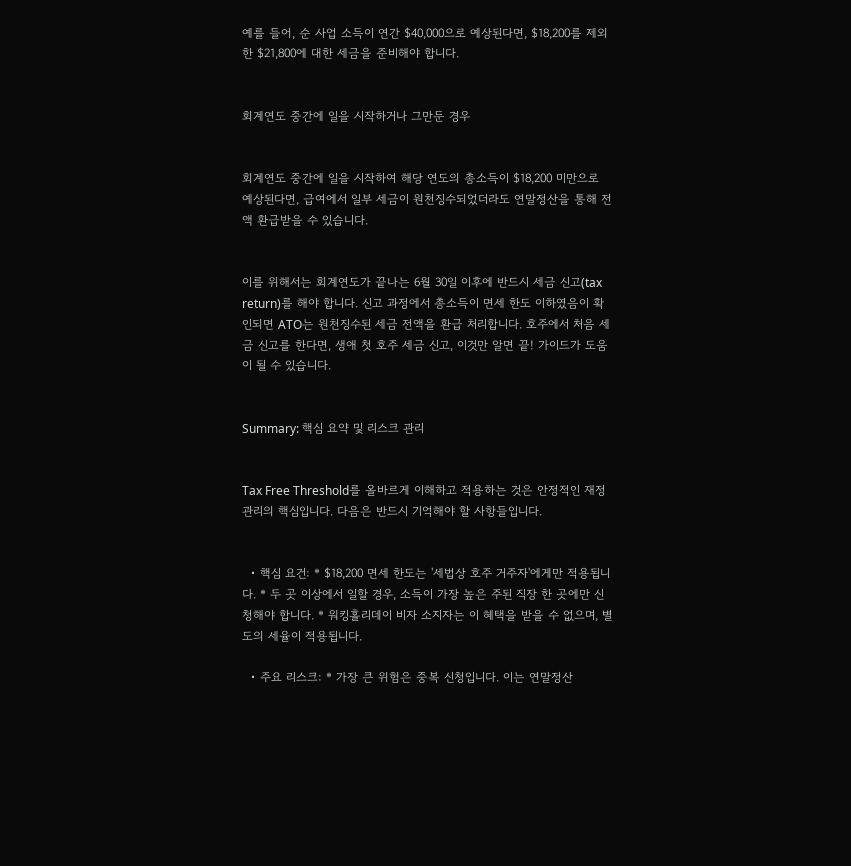예를 들어, 순 사업 소득이 연간 $40,000으로 예상된다면, $18,200를 제외한 $21,800에 대한 세금을 준비해야 합니다.


회계연도 중간에 일을 시작하거나 그만둔 경우


회계연도 중간에 일을 시작하여 해당 연도의 총소득이 $18,200 미만으로 예상된다면, 급여에서 일부 세금이 원천징수되었더라도 연말정산을 통해 전액 환급받을 수 있습니다.


이를 위해서는 회계연도가 끝나는 6월 30일 이후에 반드시 세금 신고(tax return)를 해야 합니다. 신고 과정에서 총소득이 면세 한도 이하였음이 확인되면 ATO는 원천징수된 세금 전액을 환급 처리합니다. 호주에서 처음 세금 신고를 한다면, 생애 첫 호주 세금 신고, 이것만 알면 끝! 가이드가 도움이 될 수 있습니다.


Summary: 핵심 요약 및 리스크 관리


Tax Free Threshold를 올바르게 이해하고 적용하는 것은 안정적인 재정 관리의 핵심입니다. 다음은 반드시 기억해야 할 사항들입니다.


  • 핵심 요건: * $18,200 면세 한도는 '세법상 호주 거주자'에게만 적용됩니다. * 두 곳 이상에서 일할 경우, 소득이 가장 높은 주된 직장 한 곳에만 신청해야 합니다. * 워킹홀리데이 비자 소지자는 이 혜택을 받을 수 없으며, 별도의 세율이 적용됩니다.

  • 주요 리스크: * 가장 큰 위험은 중복 신청입니다. 이는 연말정산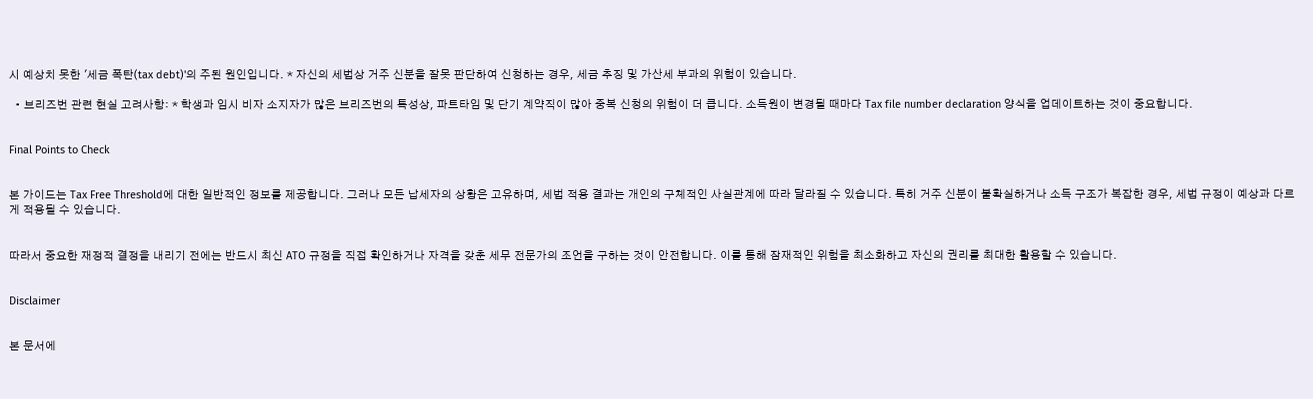시 예상치 못한 '세금 폭탄(tax debt)'의 주된 원인입니다. * 자신의 세법상 거주 신분을 잘못 판단하여 신청하는 경우, 세금 추징 및 가산세 부과의 위험이 있습니다.

  • 브리즈번 관련 현실 고려사항: * 학생과 임시 비자 소지자가 많은 브리즈번의 특성상, 파트타임 및 단기 계약직이 많아 중복 신청의 위험이 더 큽니다. 소득원이 변경될 때마다 Tax file number declaration 양식을 업데이트하는 것이 중요합니다.


Final Points to Check


본 가이드는 Tax Free Threshold에 대한 일반적인 정보를 제공합니다. 그러나 모든 납세자의 상황은 고유하며, 세법 적용 결과는 개인의 구체적인 사실관계에 따라 달라질 수 있습니다. 특히 거주 신분이 불확실하거나 소득 구조가 복잡한 경우, 세법 규정이 예상과 다르게 적용될 수 있습니다.


따라서 중요한 재정적 결정을 내리기 전에는 반드시 최신 ATO 규정을 직접 확인하거나 자격을 갖춘 세무 전문가의 조언을 구하는 것이 안전합니다. 이를 통해 잠재적인 위험을 최소화하고 자신의 권리를 최대한 활용할 수 있습니다.


Disclaimer


본 문서에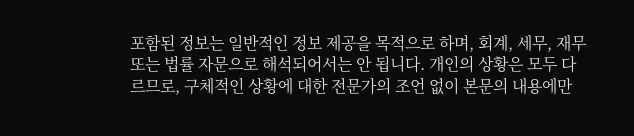포함된 정보는 일반적인 정보 제공을 목적으로 하며, 회계, 세무, 재무 또는 법률 자문으로 해석되어서는 안 됩니다. 개인의 상황은 모두 다르므로, 구체적인 상황에 대한 전문가의 조언 없이 본문의 내용에만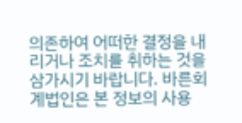의존하여 어떠한 결정을 내리거나 조치를 취하는 것을 삼가시기 바랍니다. 바른회계법인은 본 정보의 사용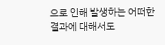으로 인해 발생하는 어떠한 결과에 대해서도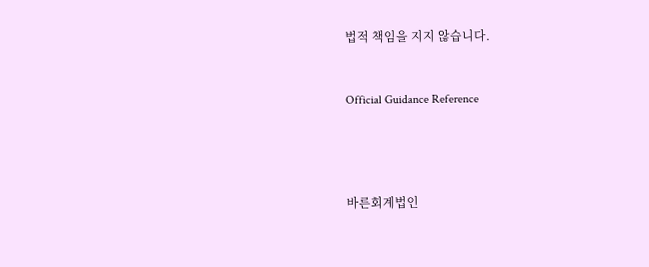법적 책임을 지지 않습니다.


Official Guidance Reference




바른회계법인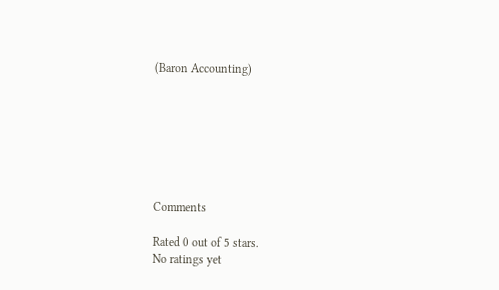(Baron Accounting)







Comments

Rated 0 out of 5 stars.
No ratings yet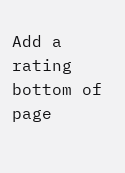Add a rating
bottom of page